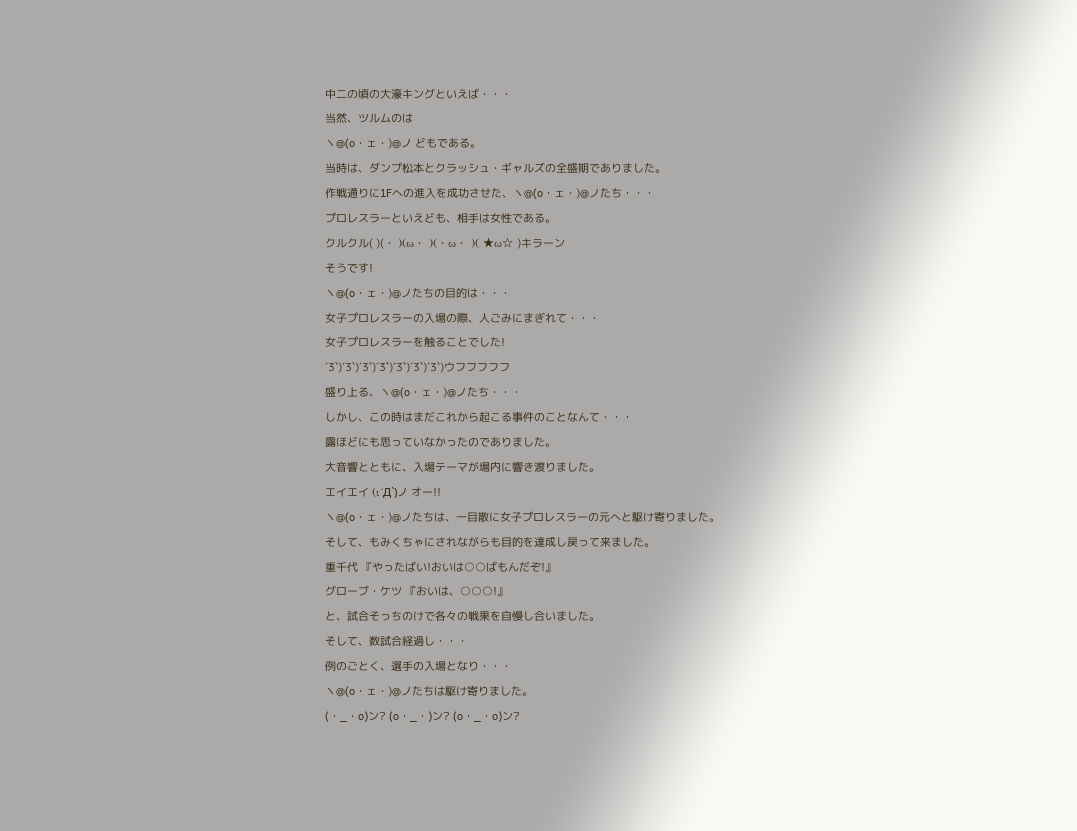中二の頃の大濠キングといえば・・・
当然、ツルムのは
ヽ@(o・ェ・)@ノ どもである。
当時は、ダンプ松本とクラッシュ・ギャルズの全盛期でありました。
作戦通りに1Fへの進入を成功させた、ヽ@(o・ェ・)@ノたち・・・
プロレスラーといえども、相手は女性である。
クルクル( )(・ )(ω・ )(・ω・ )( ★ω☆ )キラーン
そうです!
ヽ@(o・ェ・)@ノたちの目的は・・・
女子プロレスラーの入場の際、人ごみにまぎれて・・・
女子プロレスラーを触ることでした!
´3`)´3`)´3`)´3`)´3`)´3`)´3`)ウフフフフフ
盛り上る、ヽ@(o・ェ・)@ノたち・・・
しかし、この時はまだこれから起こる事件のことなんて・・・
露ほどにも思っていなかったのでありました。
大音響とともに、入場テーマが場内に響き渡りました。
エイエイ (ι´Д`)ノ オー!!
ヽ@(o・ェ・)@ノたちは、一目散に女子プロレスラーの元へと駆け寄りました。
そして、もみくちゃにされながらも目的を達成し戻って来ました。
重千代 『やったばい!おいは○○ばもんだぞ!』
グローブ・ケツ 『おいは、○○○!』
と、試合そっちのけで各々の戦果を自慢し合いました。
そして、数試合経過し・・・
例のごとく、選手の入場となり・・・
ヽ@(o・ェ・)@ノたちは駆け寄りました。
(・_・o)ン? (o・_・)ン? (o・_・o)ン?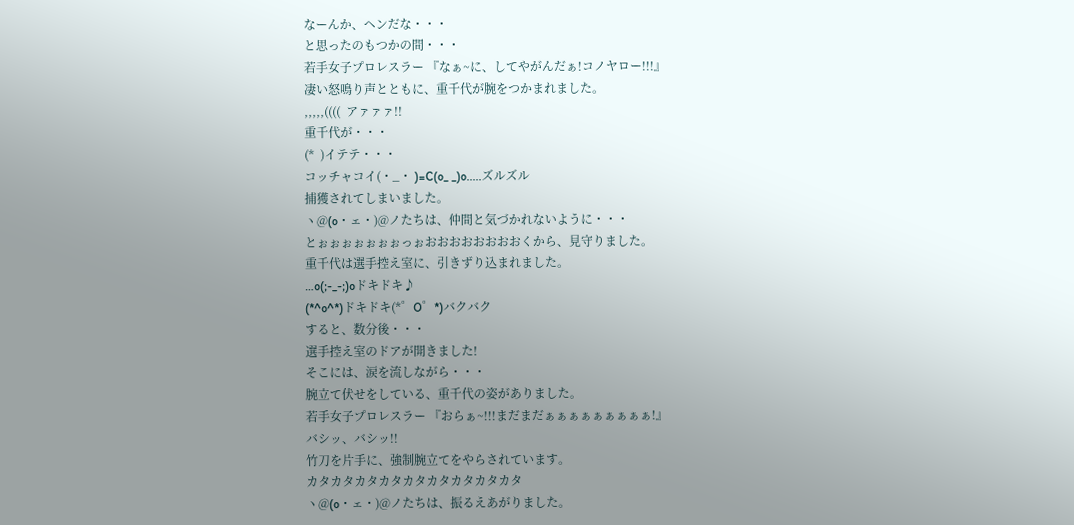なーんか、ヘンだな・・・
と思ったのもつかの間・・・
若手女子プロレスラー 『なぁ~に、してやがんだぁ!コノヤロー!!!』
凄い怒鳴り声とともに、重千代が腕をつかまれました。
,,,,,((((  アァァァ!!
重千代が・・・
(*  )イテテ・・・
コッチャコイ(・_・ )=C(o_ _)o.....ズルズル
捕獲されてしまいました。
ヽ@(o・ェ・)@ノたちは、仲間と気づかれないように・・・
とぉぉぉぉぉぉぉっぉおおおおおおおおくから、見守りました。
重千代は選手控え室に、引きずり込まれました。
…o(;-_-;)oドキドキ♪
(*^o^*)ドキドキ(*゜O゜*)バクバク
すると、数分後・・・
選手控え室のドアが開きました!
そこには、涙を流しながら・・・
腕立て伏せをしている、重千代の姿がありました。
若手女子プロレスラー 『おらぁ~!!!まだまだぁぁぁぁぁぁぁぁぁ!』
バシッ、バシッ!!
竹刀を片手に、強制腕立てをやらされています。
カタカタカタカタカタカタカタカタカタ
ヽ@(o・ェ・)@ノたちは、振るえあがりました。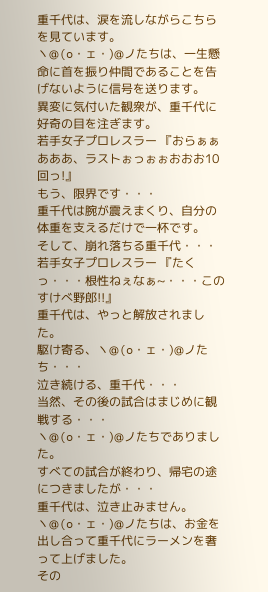重千代は、涙を流しながらこちらを見ています。
ヽ@(o・ェ・)@ノたちは、一生懸命に首を振り仲間であることを告げないように信号を送ります。
異変に気付いた観衆が、重千代に好奇の目を注ぎます。
若手女子プロレスラー 『おらぁぁあああ、ラストぉっぉぉおおお10回っ!』
もう、限界です・・・
重千代は腕が震えまくり、自分の体重を支えるだけで一杯です。
そして、崩れ落ちる重千代・・・
若手女子プロレスラー 『たくっ・・・根性ねぇなぁ~・・・このすけべ野郎!!』
重千代は、やっと解放されました。
駆け寄る、ヽ@(o・ェ・)@ノたち・・・
泣き続ける、重千代・・・
当然、その後の試合はまじめに観戦する・・・
ヽ@(o・ェ・)@ノたちでありました。
すべての試合が終わり、帰宅の途につきましたが・・・
重千代は、泣き止みません。
ヽ@(o・ェ・)@ノたちは、お金を出し合って重千代にラーメンを奢って上げました。
その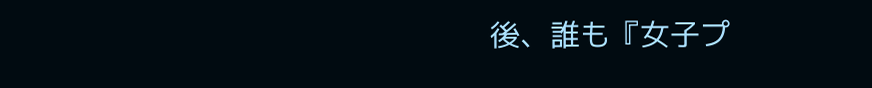後、誰も『女子プ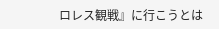ロレス観戦』に行こうとは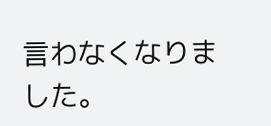言わなくなりました。